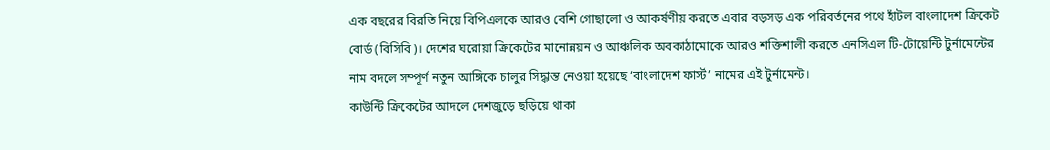এক বছরের বিরতি নিয়ে বিপিএলকে আরও বেশি গোছালো ও আকর্ষণীয় করতে এবার বড়সড় এক পরিবর্তনের পথে হাঁটল বাংলাদেশ ক্রিকেট বোর্ড (বিসিবি)। দেশের ঘরোয়া ক্রিকেটের মানোন্নয়ন ও আঞ্চলিক অবকাঠামোকে আরও শক্তিশালী করতে এনসিএল টি-টোয়েন্টি টুর্নামেন্টের নাম বদলে সম্পূর্ণ নতুন আঙ্গিকে চালুর সিদ্ধান্ত নেওয়া হয়েছে ‘বাংলাদেশ ফার্স্ট’ নামের এই টুর্নামেন্ট।
কাউন্টি ক্রিকেটের আদলে দেশজুড়ে ছড়িয়ে থাকা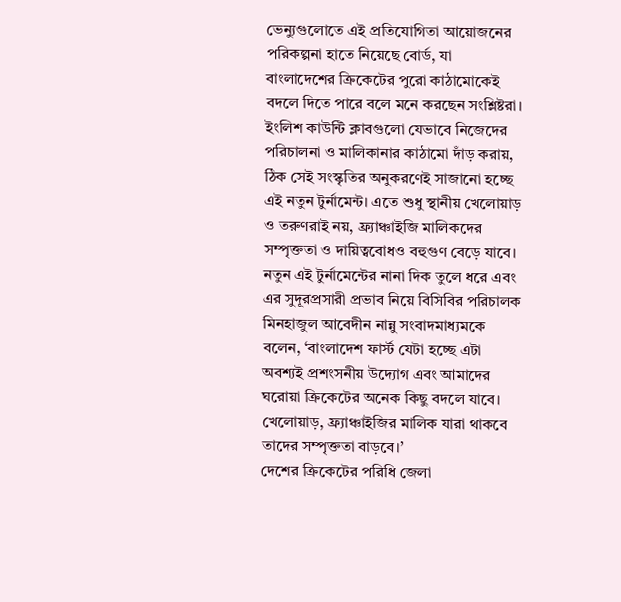ভেন্যুগুলোতে এই প্রতিযোগিতা আয়োজনের পরিকল্পনা হাতে নিয়েছে বোর্ড, যা বাংলাদেশের ক্রিকেটের পুরো কাঠামোকেই বদলে দিতে পারে বলে মনে করছেন সংশ্লিষ্টরা।
ইংলিশ কাউন্টি ক্লাবগুলো যেভাবে নিজেদের পরিচালনা ও মালিকানার কাঠামো দাঁড় করায়, ঠিক সেই সংস্কৃতির অনুকরণেই সাজানো হচ্ছে এই নতুন টুর্নামেন্ট। এতে শুধু স্থানীয় খেলোয়াড় ও তরুণরাই নয়, ফ্র্যাঞ্চাইজি মালিকদের সম্পৃক্ততা ও দায়িত্ববোধও বহুগুণ বেড়ে যাবে।
নতুন এই টুর্নামেন্টের নানা দিক তুলে ধরে এবং এর সুদূরপ্রসারী প্রভাব নিয়ে বিসিবির পরিচালক মিনহাজুল আবেদীন নান্নু সংবাদমাধ্যমকে বলেন, ‘বাংলাদেশ ফার্স্ট যেটা হচ্ছে এটা অবশ্যই প্রশংসনীয় উদ্যোগ এবং আমাদের ঘরোয়া ক্রিকেটের অনেক কিছু বদলে যাবে। খেলোয়াড়, ফ্র্যাঞ্চাইজির মালিক যারা থাকবে তাদের সম্পৃক্ততা বাড়বে।’
দেশের ক্রিকেটের পরিধি জেলা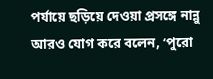পর্যায়ে ছড়িয়ে দেওয়া প্রসঙ্গে নান্নু আরও যোগ করে বলেন, ‘পুরো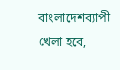বাংলাদেশব্যাপী খেলা হবে,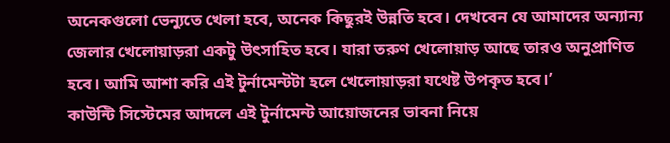অনেকগুলো ভেন্যুতে খেলা হবে, অনেক কিছুরই উন্নতি হবে। দেখবেন যে আমাদের অন্যান্য জেলার খেলোয়াড়রা একটু উৎসাহিত হবে। যারা তরুণ খেলোয়াড় আছে তারও অনুপ্রাণিত হবে। আমি আশা করি এই টুর্নামেন্টটা হলে খেলোয়াড়রা যথেষ্ট উপকৃত হবে।’
কাউন্টি সিস্টেমের আদলে এই টুর্নামেন্ট আয়োজনের ভাবনা নিয়ে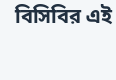বিসিবির এই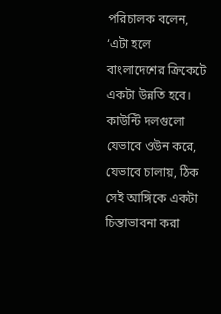পরিচালক বলেন, ‘এটা হলে বাংলাদেশের ক্রিকেটে একটা উন্নতি হবে। কাউন্টি দলগুলো যেভাবে ওউন করে, যেভাবে চালায়, ঠিক সেই আঙ্গিকে একটা চিন্তাভাবনা করা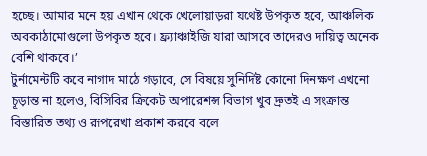হচ্ছে। আমার মনে হয় এখান থেকে খেলোয়াড়রা যথেষ্ট উপকৃত হবে, আঞ্চলিক অবকাঠামোগুলো উপকৃত হবে। ফ্র্যাঞ্চাইজি যারা আসবে তাদেরও দায়িত্ব অনেক বেশি থাকবে।’
টুর্নামেন্টটি কবে নাগাদ মাঠে গড়াবে, সে বিষয়ে সুনির্দিষ্ট কোনো দিনক্ষণ এখনো চূড়ান্ত না হলেও, বিসিবির ক্রিকেট অপারেশন্স বিভাগ খুব দ্রুতই এ সংক্রান্ত বিস্তারিত তথ্য ও রূপরেখা প্রকাশ করবে বলে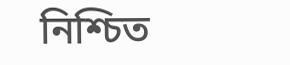নিশ্চিত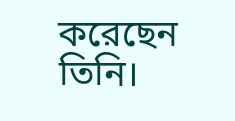করেছেন তিনি।